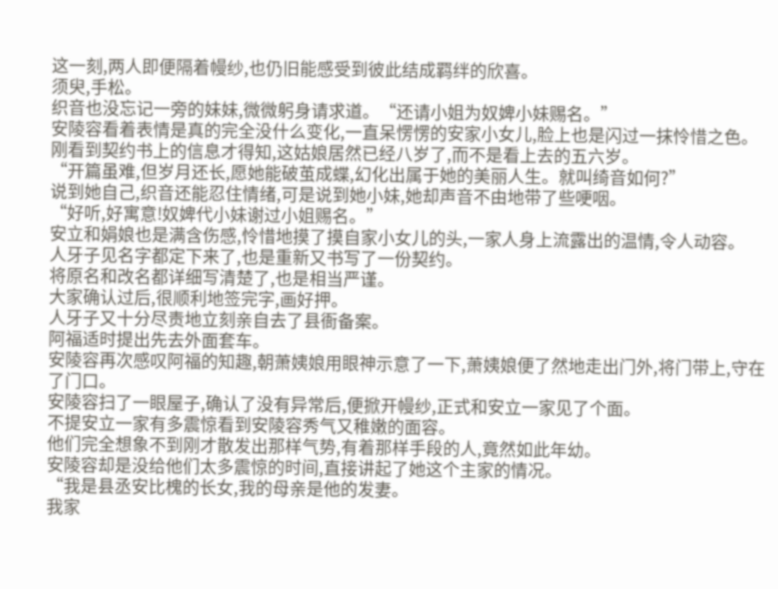这一刻,两人即便隔着幔纱,也仍旧能感受到彼此结成羁绊的欣喜。
须臾,手松。
织音也没忘记一旁的妹妹,微微躬身请求道。“还请小姐为奴婢小妹赐名。”
安陵容看着表情是真的完全没什么变化,一直呆愣愣的安家小女儿,脸上也是闪过一抹怜惜之色。
刚看到契约书上的信息才得知,这姑娘居然已经八岁了,而不是看上去的五六岁。
“开篇虽难,但岁月还长,愿她能破茧成蝶,幻化出属于她的美丽人生。就叫绮音如何?”
说到她自己,织音还能忍住情绪,可是说到她小妹,她却声音不由地带了些哽咽。
“好听,好寓意!奴婢代小妹谢过小姐赐名。”
安立和娟娘也是满含伤感,怜惜地摸了摸自家小女儿的头,一家人身上流露出的温情,令人动容。
人牙子见名字都定下来了,也是重新又书写了一份契约。
将原名和改名都详细写清楚了,也是相当严谨。
大家确认过后,很顺利地签完字,画好押。
人牙子又十分尽责地立刻亲自去了县衙备案。
阿福适时提出先去外面套车。
安陵容再次感叹阿福的知趣,朝萧姨娘用眼神示意了一下,萧姨娘便了然地走出门外,将门带上,守在了门口。
安陵容扫了一眼屋子,确认了没有异常后,便掀开幔纱,正式和安立一家见了个面。
不提安立一家有多震惊看到安陵容秀气又稚嫩的面容。
他们完全想象不到刚才散发出那样气势,有着那样手段的人,竟然如此年幼。
安陵容却是没给他们太多震惊的时间,直接讲起了她这个主家的情况。
“我是县丞安比槐的长女,我的母亲是他的发妻。
我家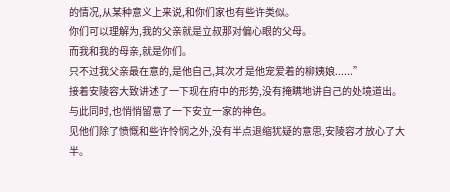的情况,从某种意义上来说,和你们家也有些许类似。
你们可以理解为,我的父亲就是立叔那对偏心眼的父母。
而我和我的母亲,就是你们。
只不过我父亲最在意的,是他自己,其次才是他宠爱着的柳姨娘......”
接着安陵容大致讲述了一下现在府中的形势,没有掩瞒地讲自己的处境道出。
与此同时,也悄悄留意了一下安立一家的神色。
见他们除了愤慨和些许怜悯之外,没有半点退缩犹疑的意思,安陵容才放心了大半。